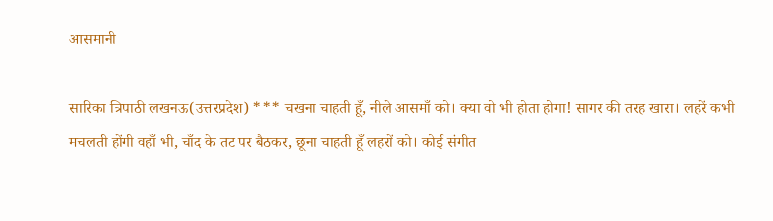आसमानी

सारिका त्रिपाठी लखनऊ(उत्तरप्रदेश) *** चखना चाहती हूँ, नीले आसमाँ को। क्या वो भी होता होगा! सागर की तरह खारा। लहरें कभी मचलती होंगी वहाँ भी, चाँद के तट पर बैठकर, छूना चाहती हूँ लहरों को। कोई संगीत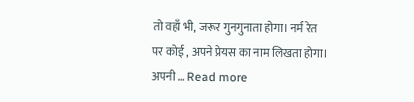तो वहाँ भी, जरूर गुनगुनाता होगा। नर्म रेत पर कोई , अपने प्रेयस का नाम लिखता होगा। अपनी … Read more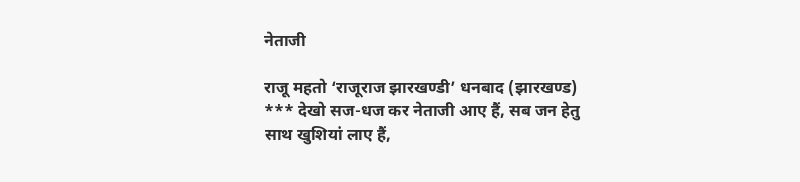नेताजी

राजू महतो ‘राजूराज झारखण्डी’ धनबाद (झारखण्ड)  *** देखो सज-धज कर नेताजी आए हैं, सब जन हेतु साथ खुशियां लाए हैं,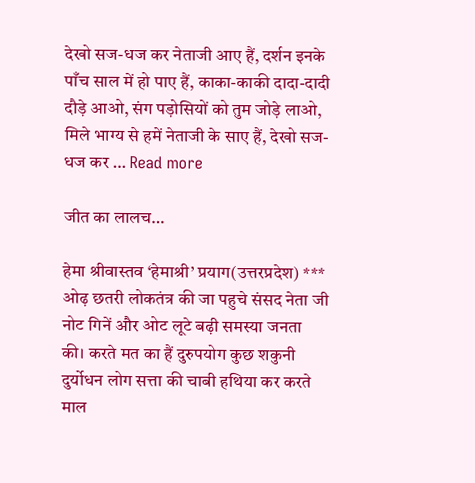देखो सज-धज कर नेताजी आए हैं, दर्शन इनके पाँच साल में हो पाए हैं, काका-काकी दादा-दादी दौड़े आओ, संग पड़ोसियों को तुम जोड़े लाओ, मिले भाग्य से हमें नेताजी के साए हैं, देखो सज-धज कर … Read more

जीत का लालच…

हेमा श्रीवास्तव ‘हेमाश्री’ प्रयाग(उत्तरप्रदेश) *** ओढ़ छतरी लोकतंत्र की जा पहुचे संसद नेता जी नोट गिनें और ओट लूटे बढ़ी समस्या जनता की। करते मत का हैं दुरुपयोग कुछ शकुनी दुर्योधन लोग सत्ता की चाबी हथिया कर करते माल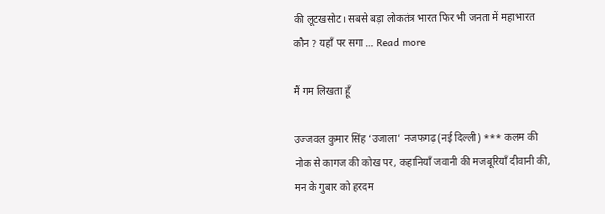की लूटखसोट। सबसे बड़ा लोकतंत्र भारत फिर भी जनता में महाभारत कौन ? यहाँ पर सगा … Read more

मैं गम लिखता हूँ

उज्जवल कुमार सिंह ‘उजाला’ नजफगढ़(नई दिल्ली) *** कलम की नोक से कागज की कोख पर, कहानियाँ जवानी की मजबूरियाँ दीवानी की, मन के गुबार को हरदम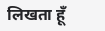लिखता हूँ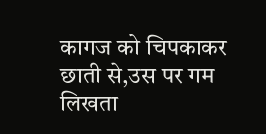कागज को चिपकाकर छाती से,उस पर गम लिखता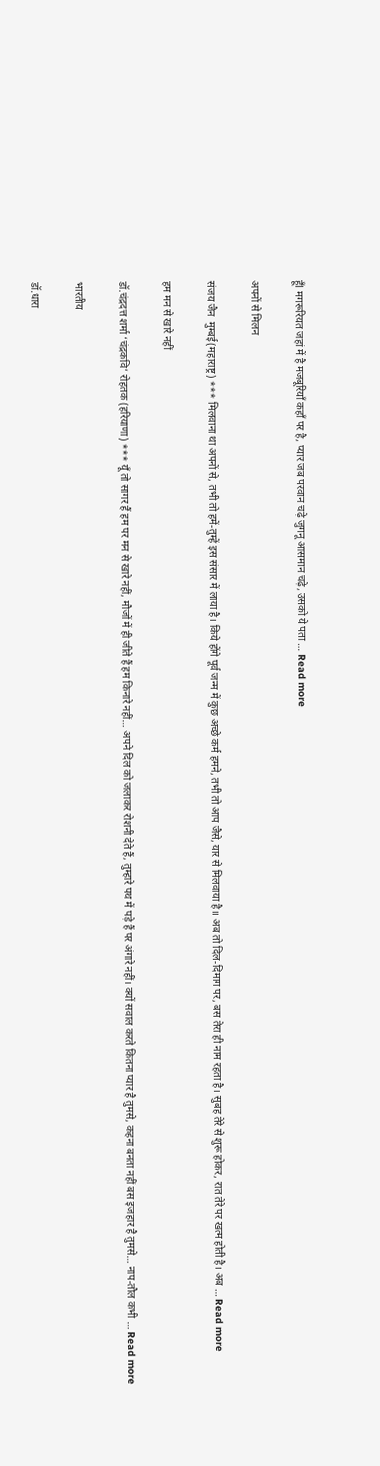हूँl मगरूरियत जहां में है मजबूरियाँ कहाँ पर है, प्यार जब परवान चढ़े जुगनू आसमान चढ़े, उसको ये पता … Read more

अपनों से मिलन

संजय जैन  मुम्बई(महाराष्ट्र) *** मिलवाना था अपनों से, तभी तो हमें-तुम्हें इस संसार में लाया है। किये होंगे पूर्व जन्म में कुछ अच्छे कर्म हमने, तभी तो आप जैसे, यार से मिलवाया है॥ अब तो दिल-दिमाग पर, बस तेरा ही नाम रहता है। सुबह तेरे से शुरू होकर, रात तेरे पर खत्म होती है। अब … Read more

हम मन से खारे नहीं

डॉ.चंद्रदत्त शर्मा ‘चंद्रकवि’ रोहतक (हरियाणा) *** यूँ तो सागर हैं हम पर मन से खारे नहीं, मौजों में ही जीते हैं हम किनारे नहीं… अपने दिल को जलाकर रोशनी देते हैं, तुम्हारे पथ में पड़े हैं पर अंगारे नहीं। क्यों सवाल करते कितना प्यार है तुमसे, कहना बनता नहीं बस इजहार है तुमसे… नाप-तौल कभी … Read more

भारतीय

डॉ.धारा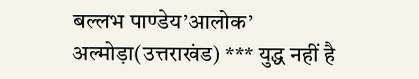बल्लभ पाण्डेय’आलोक’ अल्मोड़ा(उत्तराखंड) *** युद्ध नहीं है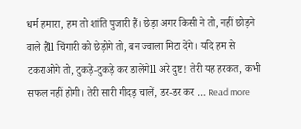धर्म हमारा, हम तो शांति पुजारी हैं। छेड़ा अगर किसी ने तो, नहीं छोड़ने वाले हैंll चिंगारी को छेड़ोगे तो, बन ज्वाला मिटा देंगे। यदि हम से टकराओगे तो, टुकड़े-टुकड़े कर डालेंगेll अरे दुष्ट! तेरी यह हरकत, कभी सफल नहीं होगी। तेरी सारी गीदड़ चालें, डर-डर कर … Read more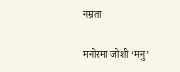नम्रता

मनोरमा जोशी ‘मनु’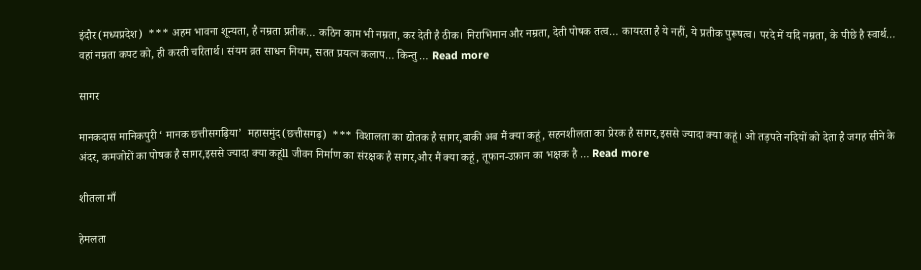इंदौर(मध्यप्रदेश)  *** अहम भावना शून्यता, है नम्रता प्रतीक… कठिन काम भी नम्रता, कर देती है ठीक। निराभिमान और नम्रता, देती पोषक तत्व… कायरता है ये नहीं, ये प्रतीक पुरूषत्व। परदे में यदि नम्रता, के पीछे है स्वार्थ… वहां नम्रता कपट को, ही करती चरितार्थ। संयम व्रत साधन नियम, सतत प्रयत्न कलाप… किन्तु … Read more

सागर

मानकदास मानिकपुरी ‘ मानक छत्तीसगढ़िया’  महासमुंद(छत्तीसगढ़)  *** विशालता का द्योतक है सागर,बाकी अब मैं क्या कहूं, सहनशीलता का प्रेरक है सागर,इससे ज्यादा क्या कहूं। ओ तड़पते नदियों को देता है जगह सीने के अंदर, कमजोरों का पोषक है सागर,इससे ज्यादा क्या कहूंll जीवन निर्माण का संरक्षक है सागर,और मैं क्या कहूं, तूफान-उफ़ान का भक्षक है … Read more

शीतला माँ

हेमलता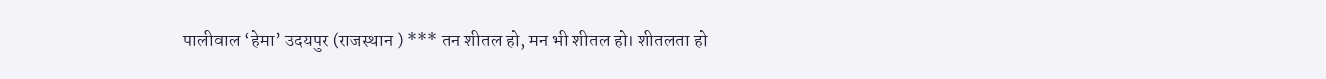पालीवाल ‘हेमा’ उदयपुर (राजस्थान ) *** तन शीतल हो, मन भी शीतल हो। शीतलता हो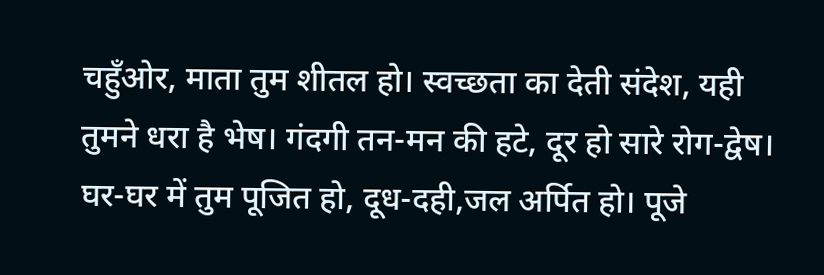चहुँओर, माता तुम शीतल हो। स्वच्छता का देती संदेश, यही तुमने धरा है भेष। गंदगी तन-मन की हटे, दूर हो सारे रोग-द्वेष। घर-घर में तुम पूजित हो, दूध-दही,जल अर्पित हो। पूजे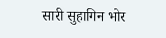सारी सुहागिन भोर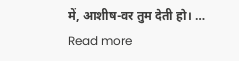में, आशीष-वर तुम देती हो। … Read more